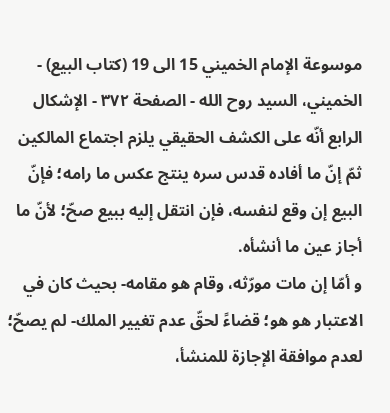موسوعة الإمام الخميني 15 الى 19 (كتاب البيع) - الخميني، السيد روح الله - الصفحة ٣٧٢ - الإشكال الرابع أنّه على الكشف الحقيقي يلزم اجتماع المالكين
ثمّ إنّ ما أفاده قدس سره ينتج عكس ما رامه؛ فإنّ البيع إن وقع لنفسه، فإن انتقل إليه ببيع صحّ؛ لأنّ ما أجاز عين ما أنشأه.
و أمّا إن مات مورّثه، وقام هو مقامه- بحيث كان في الاعتبار هو هو؛ قضاءً لحقّ عدم تغيير الملك- لم يصحّ؛ لعدم موافقة الإجازة للمنشأ،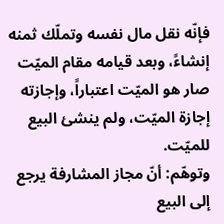فإنّه نقل مال نفسه وتملّك ثمنه إنشاءً، وبعد قيامه مقام الميّت صار هو الميّت اعتباراً، وإجازته إجازة الميّت، ولم ينشئ البيع للميّت.
وتوهّم: أنّ مجاز المشارفة يرجع إلى البيع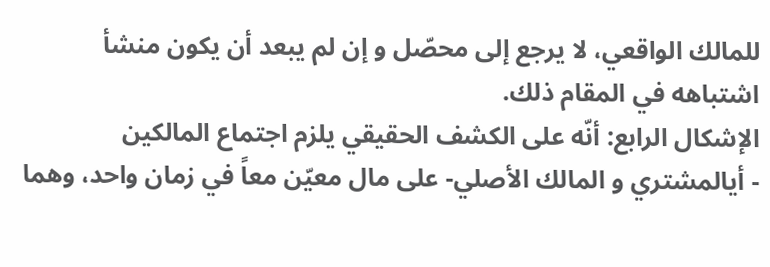للمالك الواقعي، لا يرجع إلى محصّل و إن لم يبعد أن يكون منشأ اشتباهه في المقام ذلك.
الإشكال الرابع: أنّه على الكشف الحقيقي يلزم اجتماع المالكين
- أيالمشتري و المالك الأصلي- على مال معيّن معاً في زمان واحد، وهما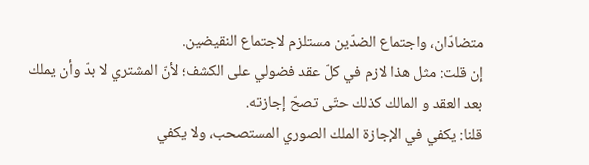متضادّان، واجتماع الضدّين مستلزم لاجتماع النقيضين.
إن قلت: مثل هذا لازم في كلّ عقد فضولي على الكشف؛ لأنّ المشتري لا بدّ وأن يملك بعد العقد و المالك كذلك حتّى تصحّ إجازته.
قلنا: يكفي في الإجازة الملك الصوري المستصحب، ولا يكفي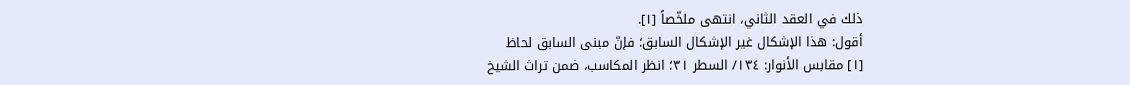ذلك في العقد الثاني، انتهى ملخّصاً [١].
أقول: هذا الإشكال غير الإشكال السابق؛ فإنّ مبنى السابق لحاظ
[١] مقابس الأنوار: ١٣٤/ السطر ٣١؛ انظر المكاسب، ضمن تراث الشيخ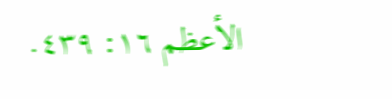الأعظم ١٦: ٤٣٩.